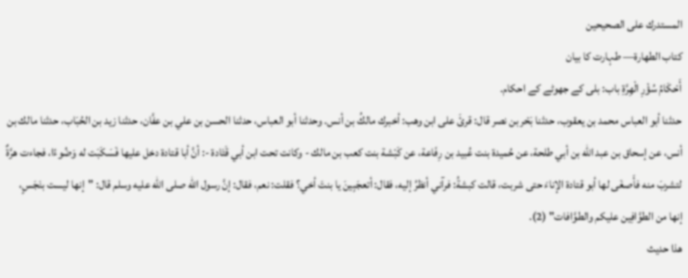المستدرك على الصحيحين
كتاب الطهارة— طہارت کا بیان
أَحْكَامُ سُؤْرِ الْهِرَّةِ باب: بلی کے جھوٹے کے احکام۔
حدثنا أبو العباس محمد بن يعقوب، حدثنا بَحْر بن نصر قال: قرئَ على ابن وهب: أخبرك مالكُ بن أنس. وحدثنا أبو العباس، حدثنا الحسن بن علي بن عفَّان، حدثنا زيد بن الحُبَاب، حدثنا مالك بن أنس، عن إسحاق بن عبد الله بن أبي طلحة، عن حُميدة بنت عُبيد بن رِفَاعة، عن كَبْشة بنت كعب بن مالك - وكانت تحت ابن أبي قَتَادة -: أنَّ أبا قتادة دخل عليها فَسَكَبَت له وَضُوءًا، فجاءت هرَّةٌ لتشربَ منه فأَصغَى لها أبو قتادة الإناءَ حتى شربت، قالت كبشةُ: فرآني أنظرُ إليه، فقال: أتعجَبِينَ يا بنتَ أخي؟ فقلت: نعم، فقال: إنَّ رسول الله صلى الله عليه وسلم قال: "إنها ليست بنَجَسٍ، إنها من الطوَّافِين عليكم والطوَّافات" (2).
هذا حديث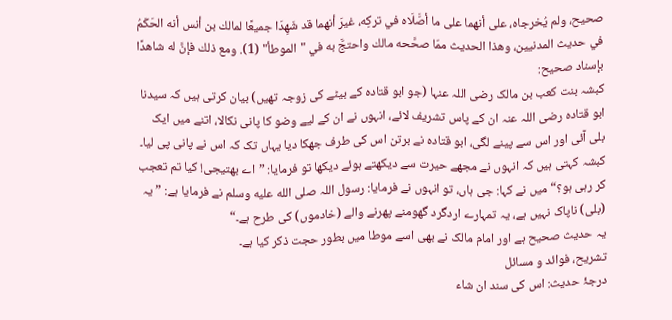صحيح، ولم يُخرجاه، على أنهما على ما أصَّلَاه في تركِه، غيرَ أنهما قد شَهِدَا جميعًا لمالك بن أنس أنه الحَكَمُ في حديث المدنيين، وهذا الحديث ممّا صحَّحه مالك واحتجَّ به في "الموطأ" (1). ومع ذلك فإنَّ له شاهدًا بإسناد صحيح:
کبشہ بنت کعب بن مالک رضی اللہ عنہا (جو ابو قتادہ کے بیٹے کی زوجہ تھیں) بیان کرتی ہیں کہ سیدنا ابو قتادہ رضی اللہ عنہ ان کے پاس تشریف لائے، انہوں نے ان کے لیے وضو کا پانی نکالا، اتنے میں ایک بلی آئی اور اس سے پینے لگی، ابو قتادہ نے برتن اس کی طرف جھکا دیا یہاں تک کہ اس نے پانی پی لیا۔ کبشہ کہتی ہیں کہ انہوں نے مجھے حیرت سے دیکھتے ہوئے دیکھا تو فرمایا: ”اے بھتیجی! کیا تم تعجب کر رہی ہو؟“ میں نے کہا: جی ہاں، تو انہوں نے فرمایا: رسول اللہ صلى الله عليه وسلم نے فرمایا ہے: ”یہ (بلی) ناپاک نہیں ہے، یہ تمہارے اردگرد گھومنے پھرنے والے (خادموں) کی طرح ہے۔“
یہ حدیث صحیح ہے اور امام مالک نے بھی اسے موطا میں بطور حجت ذکر کیا ہے۔
تشریح، فوائد و مسائل
درجۂ حدیث: اس کی سند ان شاء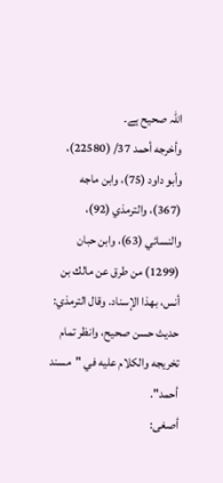اللہ صحیح ہے۔
وأخرجه أحمد 37/ (22580)، وأبو داود (75)، وابن ماجه (367)، والترمذي (92)، والنسائي (63)، وابن حبان (1299) من طرق عن مالك بن أنس، بهذا الإسناد. وقال الترمذي: حديث حسن صحيح، وانظر تمام تخريجه والكلام عليه في "مسند أحمد".
أصغى: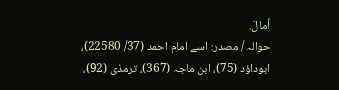أمالَ.
حوالہ / مصدر: اسے امام احمد (37/ 22580)، ابوداؤد (75)، ابن ماجہ (367)، ترمذی (92)،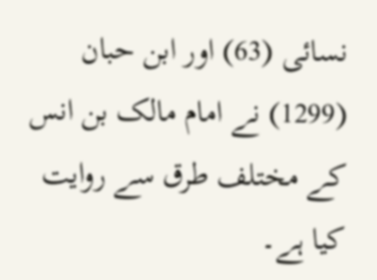نسائی (63) اور ابن حبان (1299) نے امام مالک بن انس کے مختلف طرق سے روایت کیا ہے۔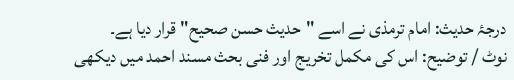درجۂ حدیث: امام ترمذی نے اسے "حدیث حسن صحیح" قرار دیا ہے۔
نوٹ / توضیح: اس کی مکمل تخریج اور فنی بحث مسند احمد میں دیکھی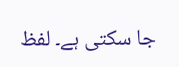جا سکتی ہے۔ لفظ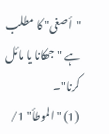"أصغى" کا مطلب ہے "جھکانا یا مائل کرنا"۔
(1) "الموطأ" 1/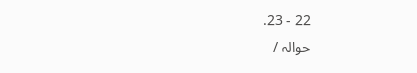22 - 23.
حوالہ /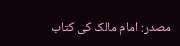مصدر: امام مالک کی کتاب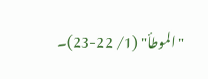"الموطأ" (1/ 22-23)۔